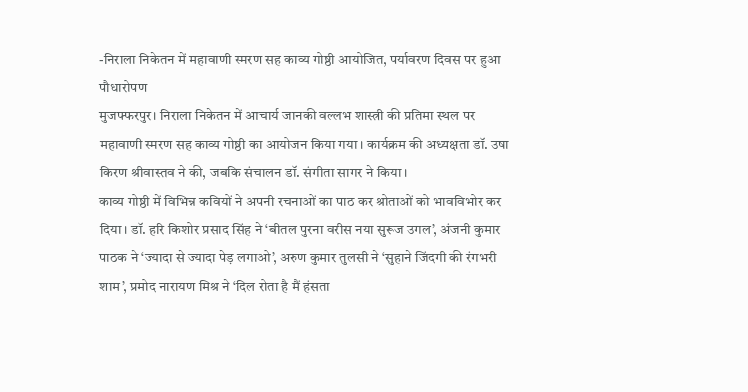-निराला निकेतन में महावाणी स्मरण सह काव्य गोष्ठी आयोजित, पर्यावरण दिवस पर हुआ पौधारोपण
मुजफ्फरपुर। निराला निकेतन में आचार्य जानकी वल्लभ शास्त्री की प्रतिमा स्थल पर महावाणी स्मरण सह काव्य गोष्ठी का आयोजन किया गया। कार्यक्रम की अध्यक्षता डॉ. उषा किरण श्रीवास्तव ने की, जबकि संचालन डॉ. संगीता सागर ने किया।
काव्य गोष्ठी में विभिन्न कवियों ने अपनी रचनाओं का पाठ कर श्रोताओं को भावविभोर कर दिया। डॉ. हरि किशोर प्रसाद सिंह ने ‘बीतल पुरना वरीस नया सुरूज उगल’, अंजनी कुमार पाठक ने ‘ज्यादा से ज्यादा पेड़ लगाओ’, अरुण कुमार तुलसी ने ‘सुहाने जिंदगी की रंगभरी शाम’, प्रमोद नारायण मिश्र ने ‘दिल रोता है मैं हंसता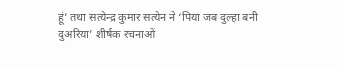हूं’ तथा सत्येन्द्र कुमार सत्येन ने ‘पिया जब दुल्हा बनी दुअरिया’ शीर्षक रचनाओं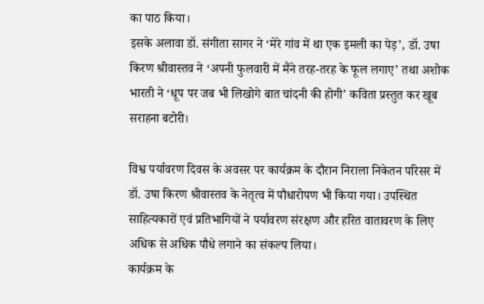का पाठ किया।
इसके अलावा डॉ. संगीता सागर ने ‘मेरे गांव में था एक इमली का पेड़’, डॉ. उषा किरण श्रीवास्तव ने ‘अपनी फुलवारी में मैंने तरह-तरह के फूल लगाए’ तथा अशोक भारती ने ‘धूप पर जब भी लिखोगे बात चांदनी की होगी’ कविता प्रस्तुत कर खूब सराहना बटोरी।

विश्व पर्यावरण दिवस के अवसर पर कार्यक्रम के दौरान निराला निकेतन परिसर में डॉ. उषा किरण श्रीवास्तव के नेतृत्व में पौधारोपण भी किया गया। उपस्थित साहित्यकारों एवं प्रतिभागियों ने पर्यावरण संरक्षण और हरित वातावरण के लिए अधिक से अधिक पौधे लगाने का संकल्प लिया।
कार्यक्रम के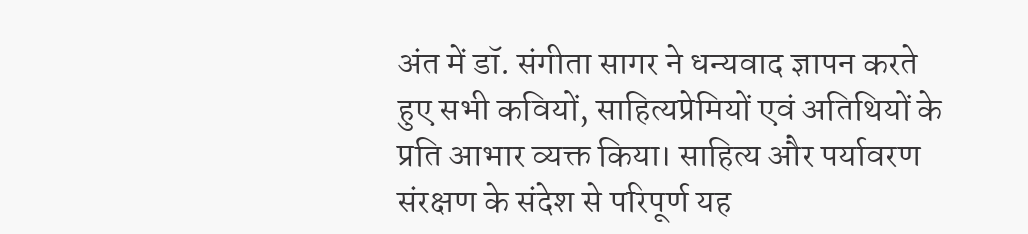अंत में डॉ. संगीता सागर ने धन्यवाद ज्ञापन करते हुए सभी कवियों, साहित्यप्रेमियों एवं अतिथियों के प्रति आभार व्यक्त किया। साहित्य और पर्यावरण संरक्षण के संदेश से परिपूर्ण यह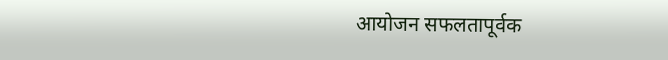आयोजन सफलतापूर्वक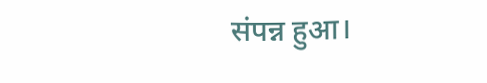संपन्न हुआ।